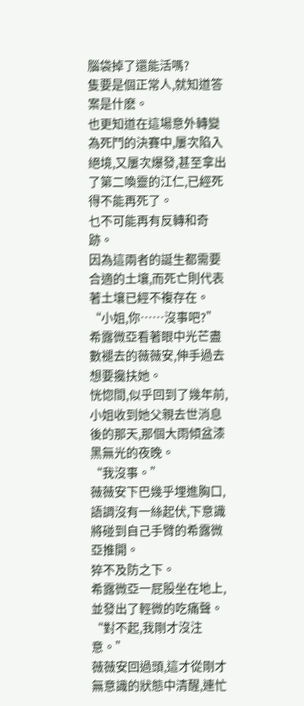腦袋掉了還能活嗎?
隻要是個正常人,就知道答案是什麽。
也更知道在這場意外轉變為死鬥的決賽中,屢次陷入絕境,又屢次爆發,甚至拿出了第二喚靈的江仁,已經死得不能再死了。
乜不可能再有反轉和奇跡。
因為這兩者的誕生都需要合適的土壤,而死亡則代表著土壤已經不複存在。
“小姐,你……沒事吧?”
希露微亞看著眼中光芒盡數褪去的薇薇安,伸手過去想要攙扶她。
恍惚間,似乎回到了幾年前,小姐收到她父親去世消息後的那天,那個大雨傾盆漆黑無光的夜晚。
“我沒事。”
薇薇安下巴幾乎埋進胸口,語調沒有一絲起伏,下意識將碰到自己手臂的希露微亞推開。
猝不及防之下。
希露微亞一屁股坐在地上,並發出了輕微的吃痛聲。
“對不起,我剛才沒注意。”
薇薇安回過頭,這才從剛才無意識的狀態中清醒,連忙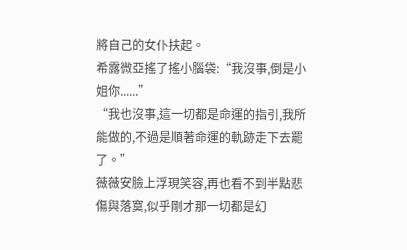將自己的女仆扶起。
希露微亞搖了搖小腦袋:“我沒事,倒是小姐你......”
“我也沒事,這一切都是命運的指引,我所能做的,不過是順著命運的軌跡走下去罷了。”
薇薇安臉上浮現笑容,再也看不到半點悲傷與落寞,似乎剛才那一切都是幻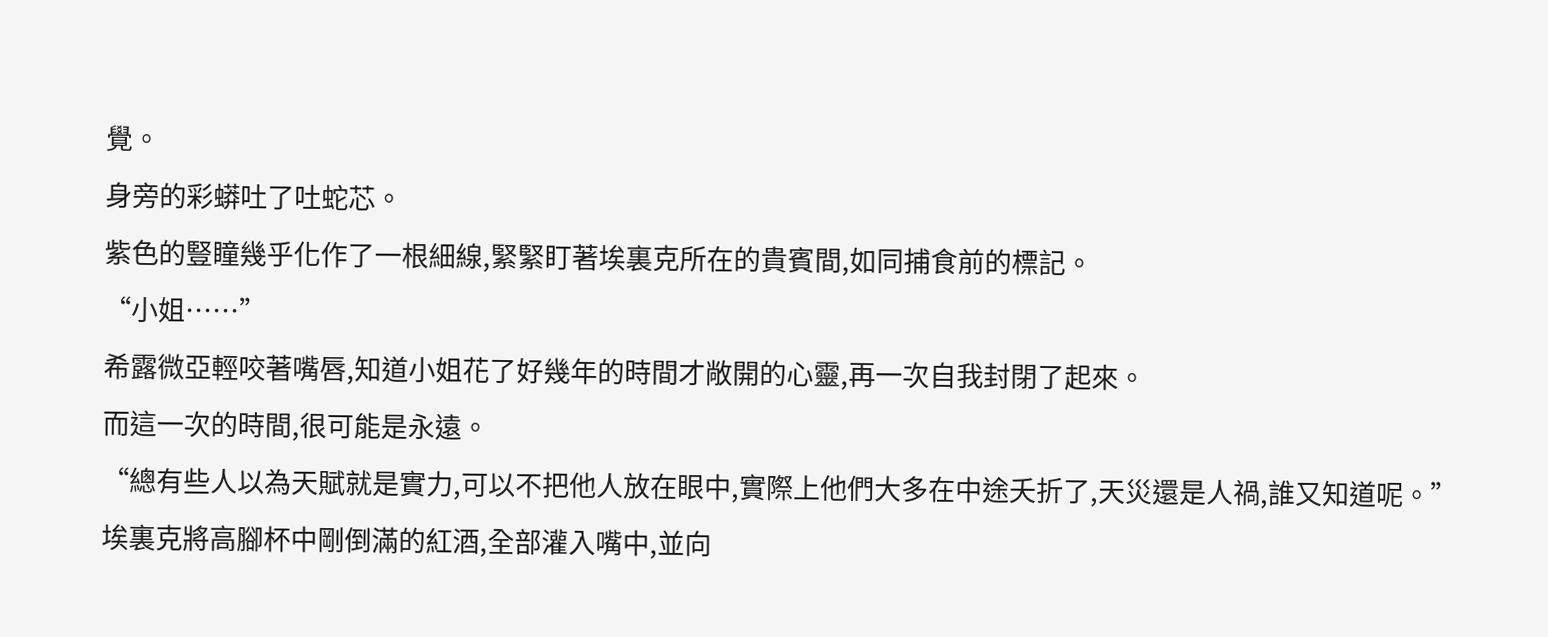覺。
身旁的彩蟒吐了吐蛇芯。
紫色的豎瞳幾乎化作了一根細線,緊緊盯著埃裏克所在的貴賓間,如同捕食前的標記。
“小姐……”
希露微亞輕咬著嘴唇,知道小姐花了好幾年的時間才敞開的心靈,再一次自我封閉了起來。
而這一次的時間,很可能是永遠。
“總有些人以為天賦就是實力,可以不把他人放在眼中,實際上他們大多在中途夭折了,天災還是人禍,誰又知道呢。”
埃裏克將高腳杯中剛倒滿的紅酒,全部灌入嘴中,並向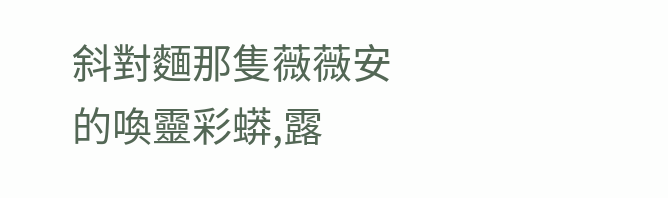斜對麵那隻薇薇安的喚靈彩蟒,露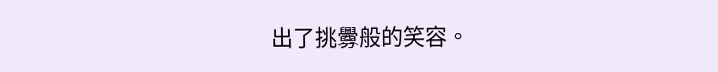出了挑釁般的笑容。